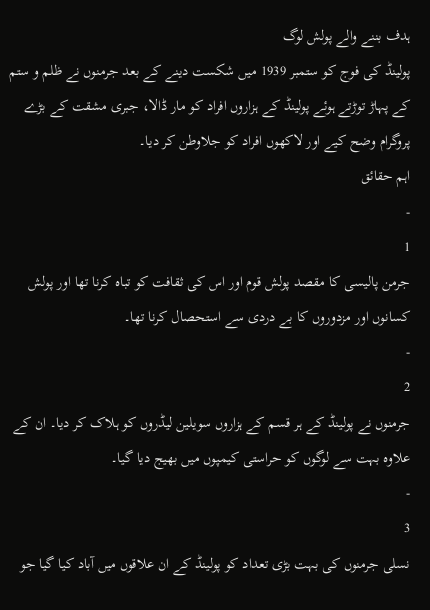ہدف بننے والے پولش لوگ
پولینڈ کی فوج کو ستمبر 1939 میں شکست دینے کے بعد جرمنوں نے ظلم و ستم کے پہاڑ توڑتے ہوئے پولینڈ کے ہزاروں افراد کو مار ڈالا، جبری مشقت کے بڑے پروگرام وضح کیے اور لاکھوں افراد کو جلاوطن کر دیا۔
اہم حقائق
-
1
جرمن پالیسی کا مقصد پولش قوم اور اس کی ثقافت کو تباہ کرنا تھا اور پولش کسانوں اور مزدوروں کا بے دردی سے استحصال کرنا تھا۔
-
2
جرمنوں نے پولینڈ کے ہر قسم کے ہزاروں سویلین لیڈروں کو ہلاک کر دیا۔ ان کے علاوہ بہت سے لوگوں کو حراستی کیمپوں میں بھیج دیا گیا۔
-
3
نسلی جرمنوں کی بہت بڑی تعداد کو پولینڈ کے ان علاقوں میں آباد کیا گیا جو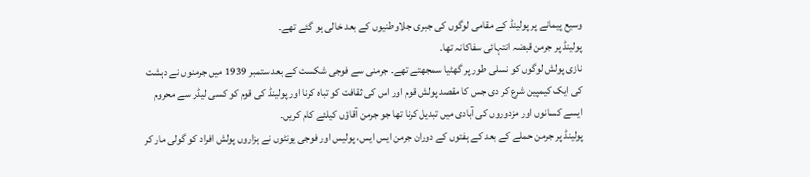وسیع پیمانے پر پولینڈ کے مقامی لوگوں کی جبری جلاوطنیوں کے بعد خالی ہو گئے تھے۔
پولینڈ پر جرمن قبضہ انتہائی سفاکانہ تھا۔
نازی پولش لوگوں کو نسلی طور پر گھٹیا سمجھتے تھے۔ جرمنی سے فوجی شکست کے بعد ستمبر 1939 میں جرمنوں نے دہشت کی ایک کیمپین شرع کر دی جس کا مقصد پولش قوم اور اس کی ثقافت کو تباہ کرنا اور پولینڈ کی قوم کو کسی لیڈر سے محروم ایسے کسانوں اور مزدوروں کی آبادی میں تبدیل کرنا تھا جو جرمن آقاؤں کیلئے کام کریں۔
پولینڈ پر جرمن حملے کے بعد کے ہفتوں کے دوران جرمن ایس ایس، پولیس اور فوجی یونٹوں نے ہزاروں پولش افراد کو گولی مار کر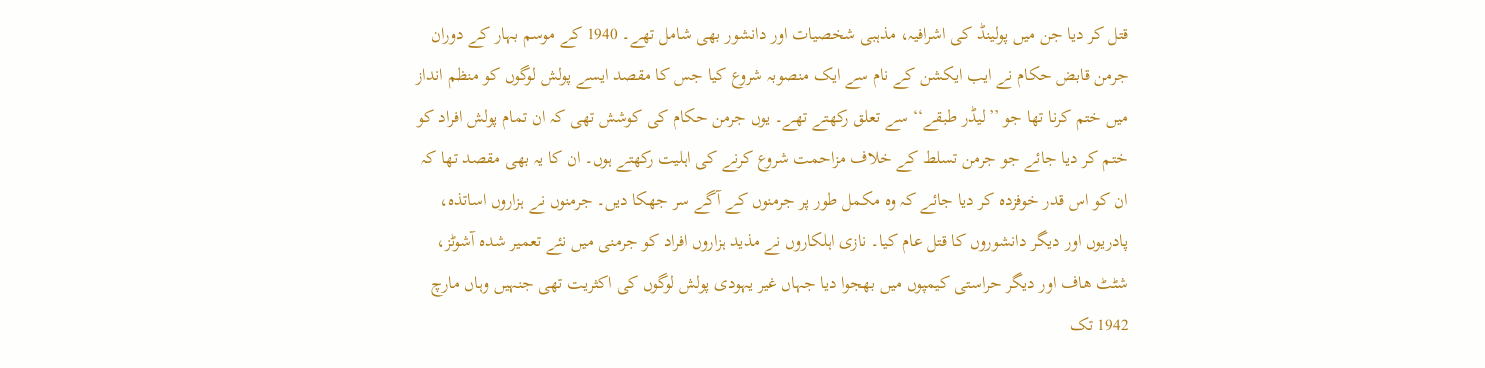قتل کر دیا جن میں پولینڈ کی اشرافیہ، مذہبی شخصیات اور دانشور بھی شامل تھے۔ 1940 کے موسم بہار کے دوران جرمن قابض حکام نے ایب ایکشن کے نام سے ایک منصوبہ شروع کیا جس کا مقصد ایسے پولش لوگوں کو منظم انداز میں ختم کرنا تھا جو ’’لیڈر طبقے‘‘ سے تعلق رکھتے تھے۔ یوں جرمن حکام کی کوشش تھی کہ ان تمام پولش افراد کو ختم کر دیا جائے جو جرمن تسلط کے خلاف مزاحمت شروع کرنے کی اہلیت رکھتے ہوں۔ ان کا یہ بھی مقصد تھا کہ ان کو اس قدر خوفزدہ کر دیا جائے کہ وہ مکمل طور پر جرمنوں کے آگے سر جھکا دیں۔ جرمنوں نے ہزاروں اساتذہ، پادریوں اور دیگر دانشوروں کا قتل عام کیا۔ نازی اہلکاروں نے مذید ہزاروں افراد کو جرمنی میں نئے تعمیر شدہ آشوٹز، شٹٹ ھاف اور دیگر حراستی کیمپوں میں بھجوا دیا جہاں غیر یہودی پولش لوگوں کی اکثریت تھی جنہیں وہاں مارچ 1942 تک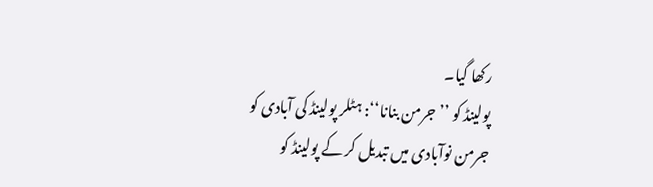رکھا گیا۔
پولینڈ کو ’’جرمن بنانا‘‘: ہٹلر پولینڈ کی آبادی کو جرمن نوآبادی میں تبدیل کر کے پولینڈ کو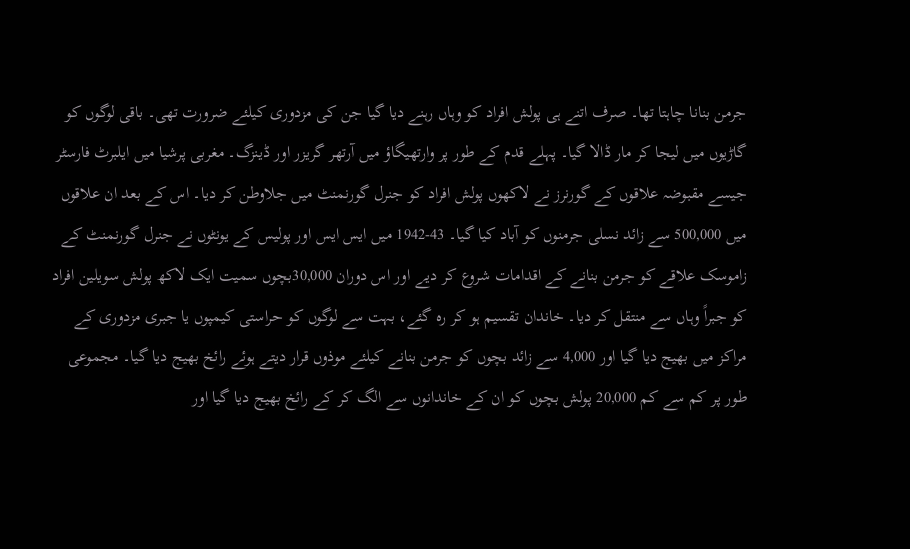جرمن بنانا چاہتا تھا۔ صرف اتنے ہی پولش افراد کو وہاں رہنے دیا گیا جن کی مزدوری کیلئے ضرورت تھی۔ باقی لوگوں کو گاڑیوں میں لیجا کر مار ڈالا گیا۔ پہلے قدم کے طور پر وارتھیگاؤ میں آرتھر گریزر اور ڈینزگ۔ مغربی پرشیا میں ایلبرٹ فارسٹر جیسے مقبوضہ علاقوں کے گورنرز نے لاکھوں پولش افراد کو جنرل گورنمنٹ میں جلاوطن کر دیا۔ اس کے بعد ان علاقوں میں 500,000 سے زائد نسلی جرمنوں کو آباد کیا گیا۔ 43-1942 میں ایس ایس اور پولیس کے یونٹوں نے جنرل گورنمنٹ کے زاموسک علاقے کو جرمن بنانے کے اقدامات شروع کر دیے اور اس دوران 30,000بچوں سمیت ایک لاکھ پولش سویلین افراد کو جبراً وہاں سے منتقل کر دیا۔ خاندان تقسیم ہو کر رہ گئے، بہت سے لوگوں کو حراستی کیمپوں یا جبری مزدوری کے مراکز میں بھیج دیا گیا اور 4,000 سے زائد بچوں کو جرمن بنانے کیلئے موذوں قرار دیتے ہوئے رائخ بھیج دیا گیا۔ مجموعی طور پر کم سے کم 20,000 پولش بچوں کو ان کے خاندانوں سے الگ کر کے رائخ بھیج دیا گیا اور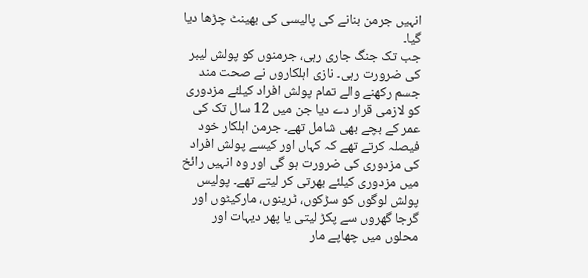انہیں جرمن بنانے کی پالیسی کی بھینٹ چڑھا دیا گیا۔
جب تک جنگ جاری رہی، جرمنوں کو پولش لیبر کی ضرورت رہی۔ نازی اہلکاروں نے صحت مند جسم رکھنے والے تمام پولش افراد کیلئے مزدوری کو لازمی قرار دے دیا جن میں 12 سال تک کی عمر کے بچے بھی شامل تھے۔ جرمن اہلکار خود فیصلہ کرتے تھے کہ کہاں اور کیسے پولش افراد کی مزدوری کی ضرورت ہو گی اور وہ انہیں رائخ میں مزدوری کیلئے بھرتی کر لیتے تھے۔ پولیس پولش لوگوں کو سڑکوں، ٹرینوں، مارکیٹوں اور گرجا گھروں سے پکڑ لیتی یا پھر دیہات اور محلوں میں چھاپے مار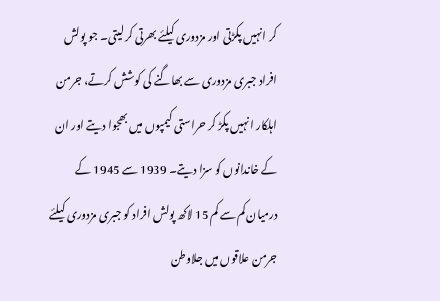کر انہیں پکڑتی اور مزدوری کیلئے بھرتی کر لیتی۔ جو پولش افراد جبری مزدوری سے بھاگنے کی کوشش کرتے، جرمن اہلکار انہیں پکڑ کر حراستی کیمپوں میں بھجوا دیتے اور ان کے خاندانوں کو سزا دیتے۔ 1939 سے 1945 کے درمیان کم سے کم 15 لاکھ پولش افراد کو جبری مزدوری کیلئے جرمن علاقوں میں جلاوطن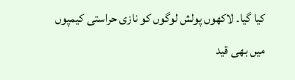کیا گیا۔ لاکھوں پولش لوگوں کو نازی حراستی کیمپوں میں بھی قید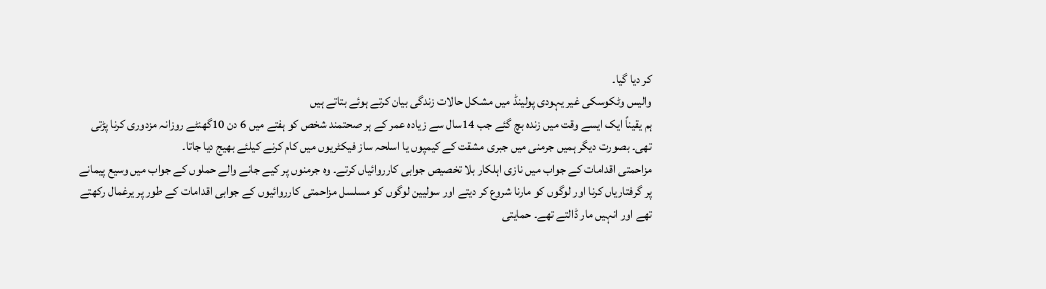کر دیا گیا۔
والیس وٹکوسکی غیر یہودی پولینڈ میں مشکل حالات زندگی بیان کرتے ہوئے بتاتے ہیں
ہم یقیناً ایک ایسے وقت میں زندہ بچ گئے جب 14سال سے زیادہ عمر کے ہر صحتمند شخص کو ہفتے میں 6 دن 10گھنٹے روزانہ مزدوری کرنا پڑتی تھی۔ بصورت دیگر ہمیں جرمنی میں جبری مشقت کے کیمپوں یا اسلحہ ساز فیکٹریوں میں کام کرنے کیلئے بھیج دیا جاتا۔
مزاحمتی اقدامات کے جواب میں نازی اہلکار بلا تخصیص جوابی کارروائیاں کرتے۔ وہ جرمنوں پر کیے جانے والے حملوں کے جواب میں وسیع پیمانے پر گرفتاریاں کرنا اور لوگوں کو مارنا شروع کر دیتے اور سولیین لوگوں کو مسلسل مزاحمتی کارروائیوں کے جوابی اقدامات کے طور پر یرغمال رکھتے تھے اور انہیں مار ڈالتے تھے۔ حمایتی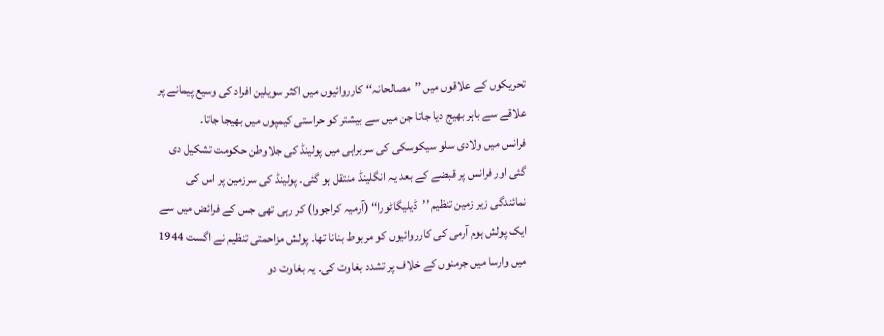تحریکوں کے علاقوں میں ’’مصالحانہ‘‘ کارروائیوں میں اکثر سویلین افراد کی وسیع پیمانے پر علاقے سے باہر بھیج دیا جاتا جن میں سے بیشتر کو حراستی کیمپوں میں بھیجا جاتا۔
فرانس میں ولادی سلو سیکوسکی کی سربراہی میں پولینڈ کی جلاوطن حکومت تشکیل دی گئی اور فرانس پر قبضے کے بعد یہ انگلینڈ منتقل ہو گئی۔ پولینڈ کی سرزمین پر اس کی نمائندگی زیر زمین تنظیم ’’ڈیلیگاٹورا‘‘ (آرمیہ کراجووا) کر رہی تھی جس کے فرائض میں سے ایک پولش ہوم آرمی کی کارروائیوں کو مربوط بنانا تھا۔ پولش مزاحمتی تنظیم نے اگست 1944 میں وارسا میں جرمنوں کے خلاف پر تشدد بغاوت کی۔ یہ بغاوت دو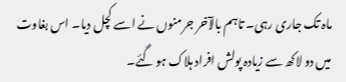ماہ تک جاری رہی۔ تاہم بالآخر جرمنوں نے اسے کچل دیا۔ اس بغاوت میں دو لاکھ سے زیادہ پولش افراد ہلاک ہو گئے۔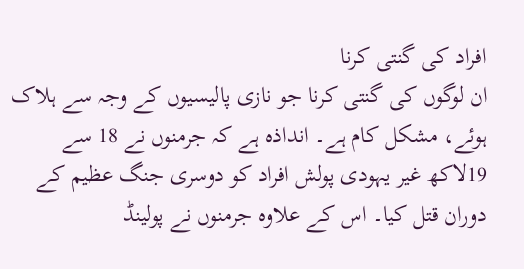افراد کی گنتی کرنا
ان لوگوں کی گنتی کرنا جو نازی پالیسیوں کے وجہ سے ہلاک ہوئے، مشکل کام ہے۔ انداذہ ہے کہ جرمنوں نے 18 سے 19لاکھ غیر یہودی پولش افراد کو دوسری جنگ عظیم کے دوران قتل کیا۔ اس کے علاوہ جرمنوں نے پولینڈ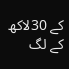کے 30لاکھ کے لگ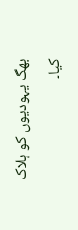بھگ یہودیوں کو ہلاک کیا۔